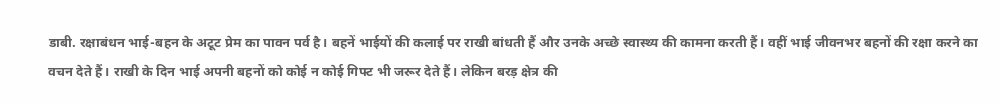डाबी. रक्षाबंधन भाई-बहन के अटूट प्रेम का पावन पर्व है। बहनें भाईयों की कलाई पर राखी बांधती हैं और उनके अच्छे स्वास्थ्य की कामना करती हैं। वहीं भाई जीवनभर बहनों की रक्षा करने का वचन देते हैं। राखी के दिन भाई अपनी बहनों को कोई न कोई गिफ्ट भी जरूर देते हैं। लेकिन बरड़ क्षेत्र की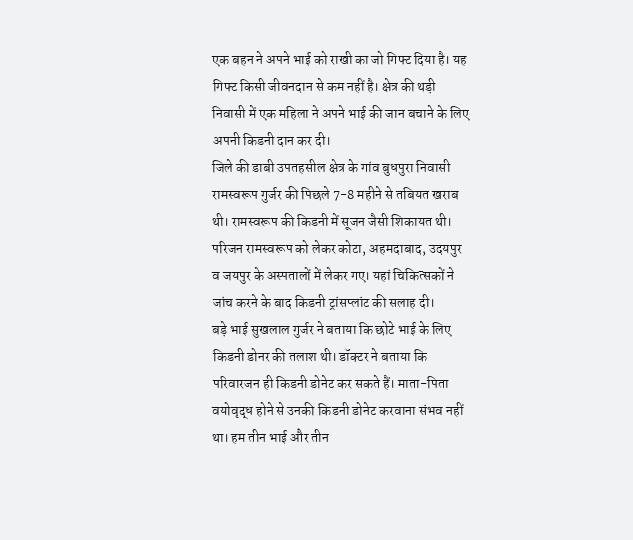एक बहन ने अपने भाई को राखी का जो गिफ्ट दिया है। यह गिफ्ट किसी जीवनदान से कम नहीं है। क्षेत्र की थड़ी निवासी में एक महिला ने अपने भाई की जान बचाने के लिए अपनी किडनी दान कर दी।
जिले की डाबी उपतहसील क्षेत्र के गांव बुधपुरा निवासी रामस्वरूप गुर्जर की पिछले 7-8 महीने से तबियत खराब थी। रामस्वरूप की किडनी में सूजन जैसी शिकायत थी। परिजन रामस्वरूप को लेकर कोटा, अहमदाबाद, उदयपुर व जयपुर के अस्पतालों में लेकर गए। यहां चिकित्सकों ने जांच करने के बाद किडनी ट्रांसप्लांट की सलाह दी।
बड़े भाई सुखलाल गुर्जर ने बताया कि छोटे भाई के लिए किडनी डोनर की तलाश थी। डॉक्टर ने बताया कि परिवारजन ही किडनी डोनेट कर सकते हैं। माता-पिता वयोवृद्ध होने से उनकी किडनी डोनेट करवाना संभव नहीं था। हम तीन भाई और तीन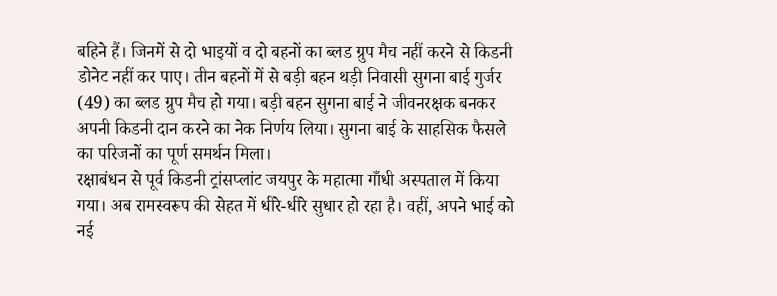बहिने हैं। जिनमें से दो भाइयों व दो बहनों का ब्लड ग्रुप मैच नहीं करने से किडनी डोनेट नहीं कर पाए। तीन बहनों में से बड़ी बहन थड़ी निवासी सुगना बाई गुर्जर (49) का ब्लड ग्रुप मैच हो गया। बड़ी बहन सुगना बाई ने जीवनरक्षक बनकर अपनी किडनी दान करने का नेक निर्णय लिया। सुगना बाई के साहसिक फैसले का परिजनों का पूर्ण समर्थन मिला।
रक्षाबंधन से पूर्व किडनी ट्रांसप्लांट जयपुर के महात्मा गाँधी अस्पताल में किया गया। अब रामस्वरूप की सेहत में धीरे-धीरे सुधार हो रहा है। वहीं, अपने भाई को नई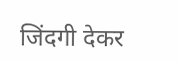जिंदगी देकर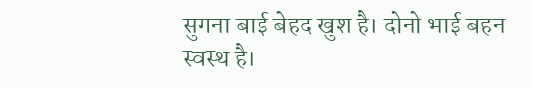सुगना बाई बेहद खुश है। दोनो भाई बहन स्वस्थ है।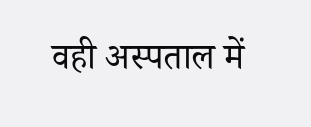वही अस्पताल में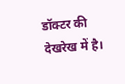डॉक्टर की देखरेख में है।